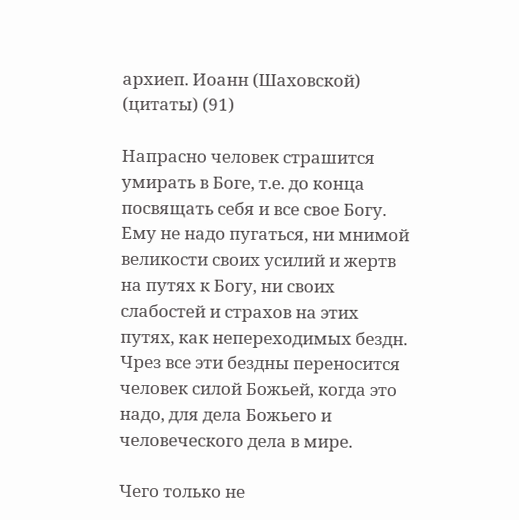архиеп. Иоанн (Шаховской) (цитаты) (91)

Напрасно человек страшится умирать в Боге, т.е. до конца посвящать себя и все свое Богу. Ему не надо пугаться, ни мнимой великости своих усилий и жертв на путях к Богу, ни своих слабостей и страхов на этих путях, как непереходимых бездн. Чрез все эти бездны переносится человек силой Божьей, когда это надо, для дела Божьего и человеческого дела в мире.

Чего только не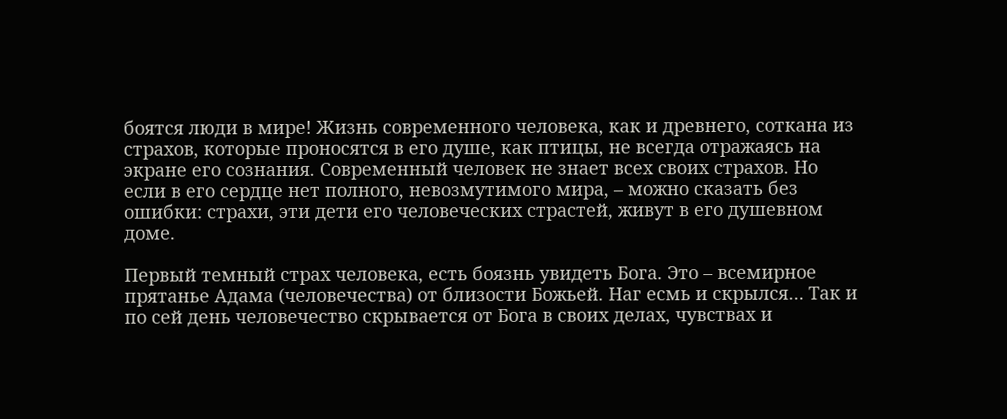боятся люди в мире! Жизнь современного человека, как и древнего, соткана из страхов, которые проносятся в его душе, как птицы, не всегда отражаясь на экране его сознания. Современный человек не знает всех своих страхов. Но если в его сердце нет полного, невозмутимого мира, – можно сказать без ошибки: страхи, эти дети его человеческих страстей, живут в его душевном доме.

Первый темный страх человека, есть боязнь увидеть Бога. Это – всемирное прятанье Адама (человечества) от близости Божьей. Наг есмь и скрылся… Так и по сей день человечество скрывается от Бога в своих делах, чувствах и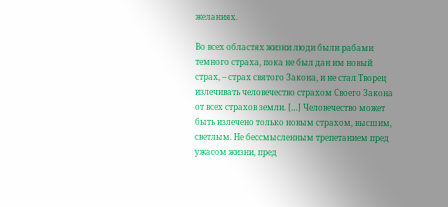желаниях.

Во всех областях жизни люди были рабами темного страха, пока не был дан им новый страх, – страх святого Закона, и не стал Творец излечивать человечество страхом Своего Закона от всех страхов земли. […] Человечество может быть излечено только новым страхом, высшим, светлым. Не бессмысленным трепетанием пред ужасом жизни, пред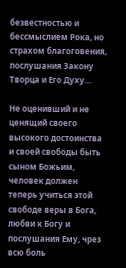безвестностью и бессмыслием Рока, но страхом благоговения, послушания Закону Творца и Его Духу…

Не оценивший и не ценящий своего высокого достоинства и своей свободы быть сыном Божьим, человек должен теперь учиться этой свободе веры в Бога, любви к Богу и послушания Ему, чрез всю боль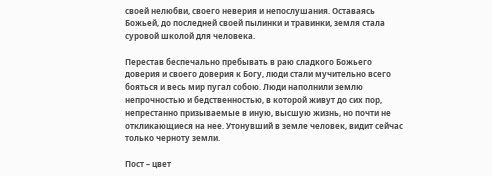своей нелюбви, своего неверия и непослушания. Оставаясь Божьей, до последней своей пылинки и травинки, земля стала суровой школой для человека.

Перестав беспечально пребывать в раю сладкого Божьего доверия и своего доверия к Богу, люди стали мучительно всего бояться и весь мир пугал собою. Люди наполнили землю непрочностью и бедственностью, в которой живут до сих пор, непрестанно призываемые в иную, высшую жизнь, но почти не откликающиеся на нее. Утонувший в земле человек, видит сейчас только черноту земли.

Пост – цвет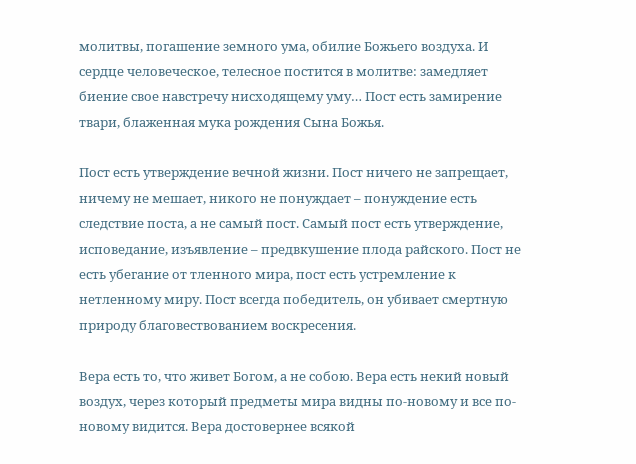молитвы, погашение земного ума, обилие Божьего воздуха. И сердце человеческое, телесное постится в молитве: замедляет биение свое навстречу нисходящему уму… Пост есть замирение твари, блаженная мука рождения Сына Божья.

Пост есть утверждение вечной жизни. Пост ничего не запрещает, ничему не мешает, никого не понуждает – понуждение есть следствие поста, а не самый пост. Самый пост есть утверждение, исповедание, изъявление – предвкушение плода райского. Пост не есть убегание от тленного мира, пост есть устремление к нетленному миру. Пост всегда победитель, он убивает смертную природу благовествованием воскресения.

Вера есть то, что живет Богом, а не собою. Вера есть некий новый воздух, через который предметы мира видны по-новому и все по-новому видится. Вера достовернее всякой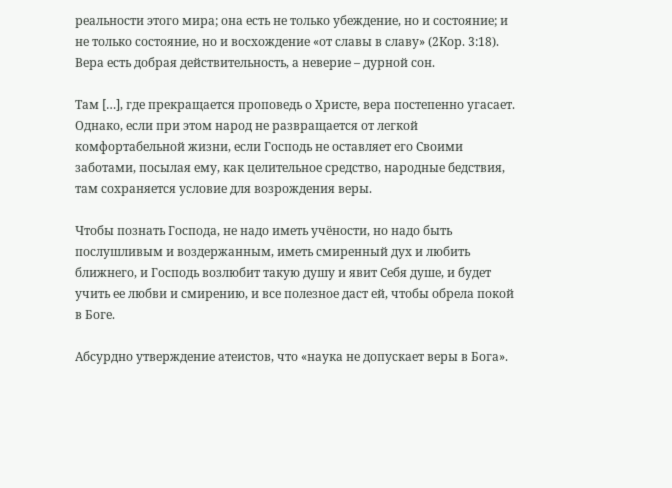реальности этого мира; она есть не только убеждение, но и состояние; и не только состояние, но и восхождение «от славы в славу» (2Кор. 3:18). Вера есть добрая действительность, а неверие – дурной сон.

Там […], где прекращается проповедь о Христе, вера постепенно угасает. Однако, если при этом народ не развращается от легкой комфортабельной жизни, если Господь не оставляет его Своими заботами, посылая ему, как целительное средство, народные бедствия, там сохраняется условие для возрождения веры.

Чтобы познать Господа, не надо иметь учёности, но надо быть послушливым и воздержанным, иметь смиренный дух и любить ближнего, и Господь возлюбит такую душу и явит Себя душе, и будет учить ее любви и смирению, и все полезное даст ей, чтобы обрела покой в Боге.

Абсурдно утверждение атеистов, что «наука не допускает веры в Бога».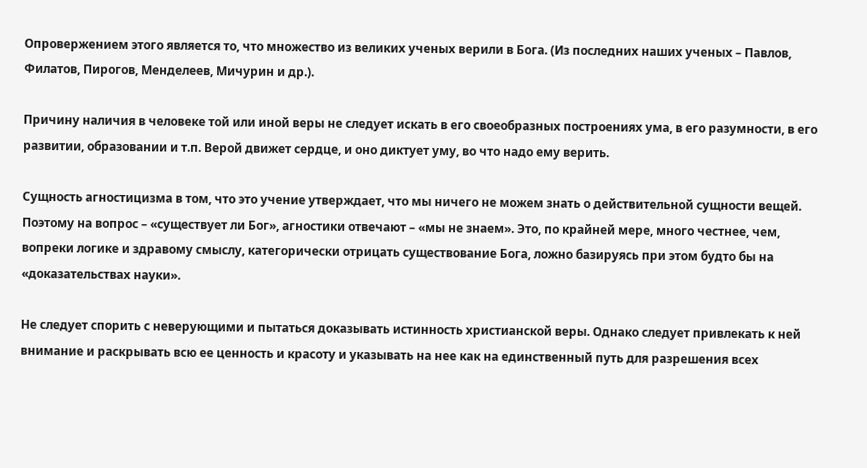Опровержением этого является то, что множество из великих ученых верили в Бога. (Из последних наших ученых – Павлов, Филатов, Пирогов, Менделеев, Мичурин и др.).

Причину наличия в человеке той или иной веры не следует искать в его своеобразных построениях ума, в его разумности, в его развитии, образовании и т.п. Верой движет сердце, и оно диктует уму, во что надо ему верить.

Сущность агностицизма в том, что это учение утверждает, что мы ничего не можем знать о действительной сущности вещей. Поэтому на вопрос – «существует ли Бог», агностики отвечают – «мы не знаем». Это, по крайней мере, много честнее, чем, вопреки логике и здравому смыслу, категорически отрицать существование Бога, ложно базируясь при этом будто бы на «доказательствах науки».

Не следует спорить с неверующими и пытаться доказывать истинность христианской веры. Однако следует привлекать к ней внимание и раскрывать всю ее ценность и красоту и указывать на нее как на единственный путь для разрешения всех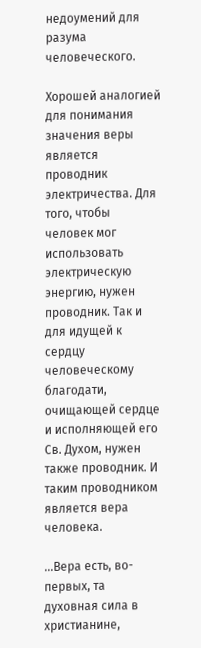недоумений для разума человеческого.

Хорошей аналогией для понимания значения веры является проводник электричества. Для того, чтобы человек мог использовать электрическую энергию, нужен проводник. Так и для идущей к сердцу человеческому благодати, очищающей сердце и исполняющей его Св. Духом, нужен также проводник. И таким проводником является вера человека.

…Вера есть, во-первых, та духовная сила в христианине,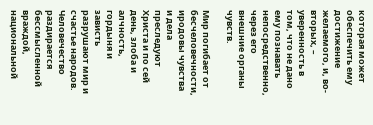которая может обеспечить ему достижение желаемого, и, во-вторых, – уверенность в том, что не дано ему познавать непосредственно, через его внешние органы чувств.

Мир погибает от бесчеловечности, иродовы чувства и дела преследуют Христа и по сей день, злоба и алчность, гордыня и зависть разрушают мир и счастье народов. Человечество раздирается бессмысленной враждой, национальной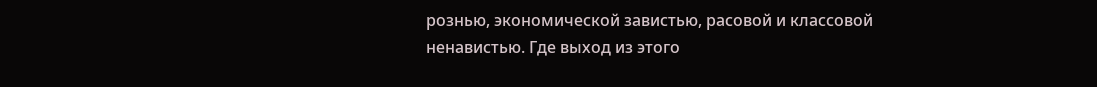рознью, экономической завистью, расовой и классовой ненавистью. Где выход из этого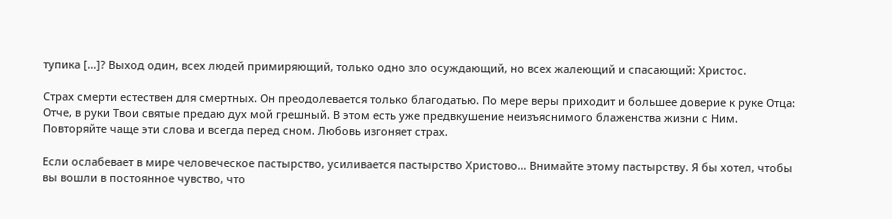тупика […]? Выход один, всех людей примиряющий, только одно зло осуждающий, но всех жалеющий и спасающий: Христос.

Страх смерти естествен для смертных. Он преодолевается только благодатью. По мере веры приходит и большее доверие к руке Отца: Отче, в руки Твои святые предаю дух мой грешный. В этом есть уже предвкушение неизъяснимого блаженства жизни с Ним. Повторяйте чаще эти слова и всегда перед сном. Любовь изгоняет страх.

Если ослабевает в мире человеческое пастырство, усиливается пастырство Христово… Внимайте этому пастырству. Я бы хотел, чтобы вы вошли в постоянное чувство, что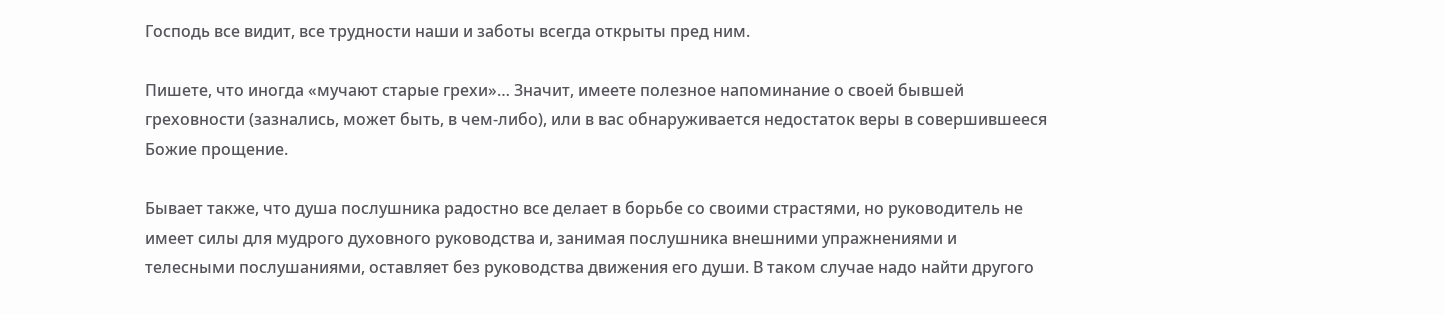Господь все видит, все трудности наши и заботы всегда открыты пред ним.

Пишете, что иногда «мучают старые грехи»… Значит, имеете полезное напоминание о своей бывшей греховности (зазнались, может быть, в чем-либо), или в вас обнаруживается недостаток веры в совершившееся Божие прощение.

Бывает также, что душа послушника радостно все делает в борьбе со своими страстями, но руководитель не имеет силы для мудрого духовного руководства и, занимая послушника внешними упражнениями и телесными послушаниями, оставляет без руководства движения его души. В таком случае надо найти другого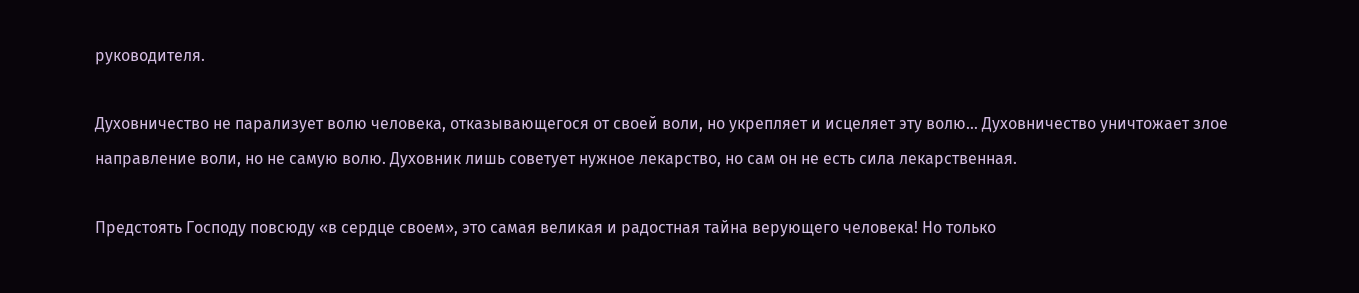руководителя.

Духовничество не парализует волю человека, отказывающегося от своей воли, но укрепляет и исцеляет эту волю… Духовничество уничтожает злое направление воли, но не самую волю. Духовник лишь советует нужное лекарство, но сам он не есть сила лекарственная.

Предстоять Господу повсюду «в сердце своем», это самая великая и радостная тайна верующего человека! Но только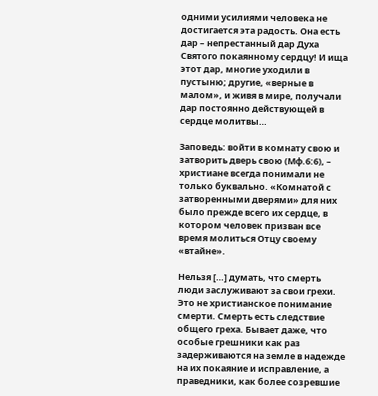одними усилиями человека не достигается эта радость. Она есть дар – непрестанный дар Духа Святого покаянному сердцу! И ища этот дар, многие уходили в пустыню; другие, «верные в малом», и живя в мире, получали дар постоянно действующей в сердце молитвы…

Заповедь: войти в комнату свою и затворить дверь свою (Мф.6:6), – христиане всегда понимали не только буквально. «Комнатой с затворенными дверями» для них было прежде всего их сердце, в котором человек призван все время молиться Отцу своему «втайне».

Нельзя […] думать, что смерть люди заслуживают за свои грехи. Это не христианское понимание смерти. Смерть есть следствие общего греха. Бывает даже, что особые грешники как раз задерживаются на земле в надежде на их покаяние и исправление, а праведники, как более созревшие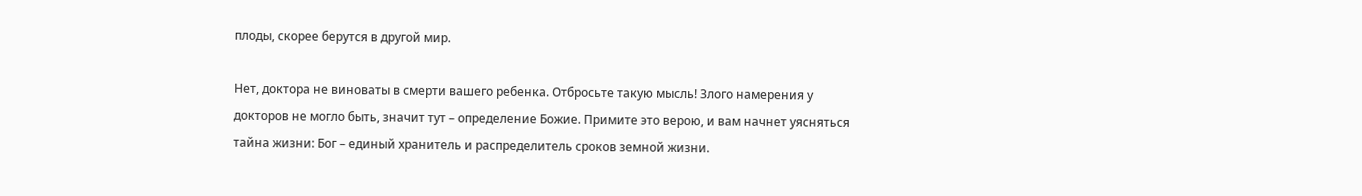плоды, скорее берутся в другой мир.

Нет, доктора не виноваты в смерти вашего ребенка. Отбросьте такую мысль! Злого намерения у докторов не могло быть, значит тут – определение Божие. Примите это верою, и вам начнет уясняться тайна жизни: Бог – единый хранитель и распределитель сроков земной жизни.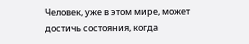Человек, уже в этом мире, может достичь состояния, когда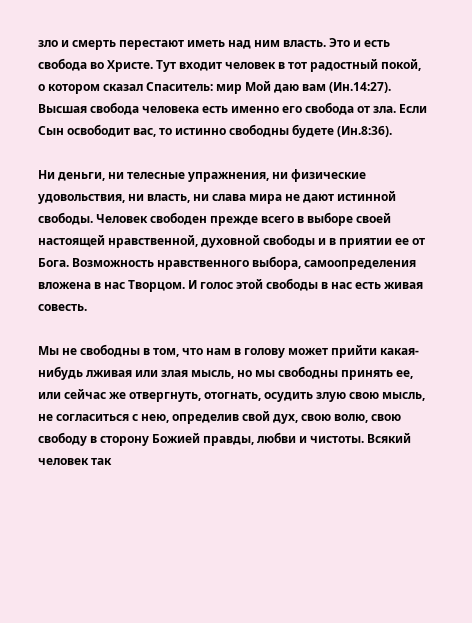зло и смерть перестают иметь над ним власть. Это и есть свобода во Христе. Тут входит человек в тот радостный покой, о котором сказал Спаситель: мир Мой даю вам (Ин.14:27). Высшая свобода человека есть именно его свобода от зла. Если Сын освободит вас, то истинно свободны будете (Ин.8:36).

Ни деньги, ни телесные упражнения, ни физические удовольствия, ни власть, ни слава мира не дают истинной свободы. Человек свободен прежде всего в выборе своей настоящей нравственной, духовной свободы и в приятии ее от Бога. Возможность нравственного выбора, самоопределения вложена в нас Творцом. И голос этой свободы в нас есть живая совесть.

Мы не свободны в том, что нам в голову может прийти какая-нибудь лживая или злая мысль, но мы свободны принять ее, или сейчас же отвергнуть, отогнать, осудить злую свою мысль, не согласиться с нею, определив свой дух, свою волю, свою свободу в сторону Божией правды, любви и чистоты. Всякий человек так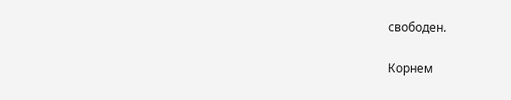свободен.

Корнем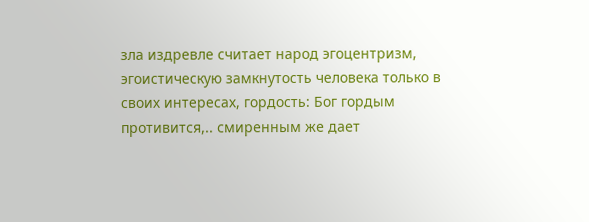зла издревле считает народ эгоцентризм, эгоистическую замкнутость человека только в своих интересах, гордость: Бог гордым противится,.. смиренным же дает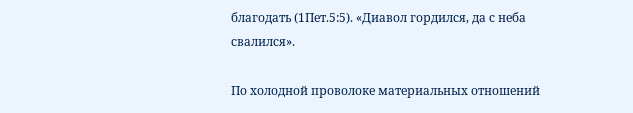благодать (1Пет.5:5). «Диавол гордился, да с неба свалился».

По холодной проволоке материальных отношений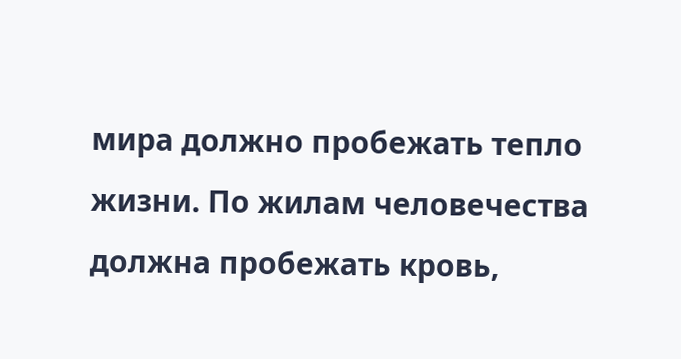мира должно пробежать тепло жизни. По жилам человечества должна пробежать кровь,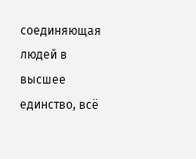соединяющая людей в высшее единство, всё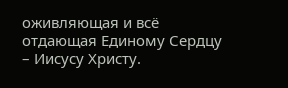оживляющая и всё отдающая Единому Сердцу – Иисусу Христу.